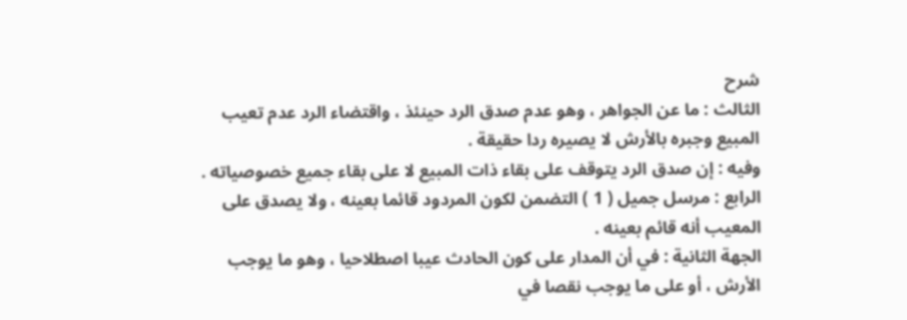شرح
الثالث : ما عن الجواهر ، وهو عدم صدق الرد حينئذ ، واقتضاء الرد عدم تعيب
المبيع وجبره بالأرش لا يصيره ردا حقيقة .
وفيه : إن صدق الرد يتوقف على بقاء ذات المبيع لا على بقاء جميع خصوصياته .
الرابع : مرسل جميل ( 1 ) التضمن لكون المردود قائما بعينه ، ولا يصدق على
المعيب أنه قائم بعينه .
الجهة الثانية : في أن المدار على كون الحادث عيبا اصطلاحيا ، وهو ما يوجب
الأرش ، أو على ما يوجب نقصا في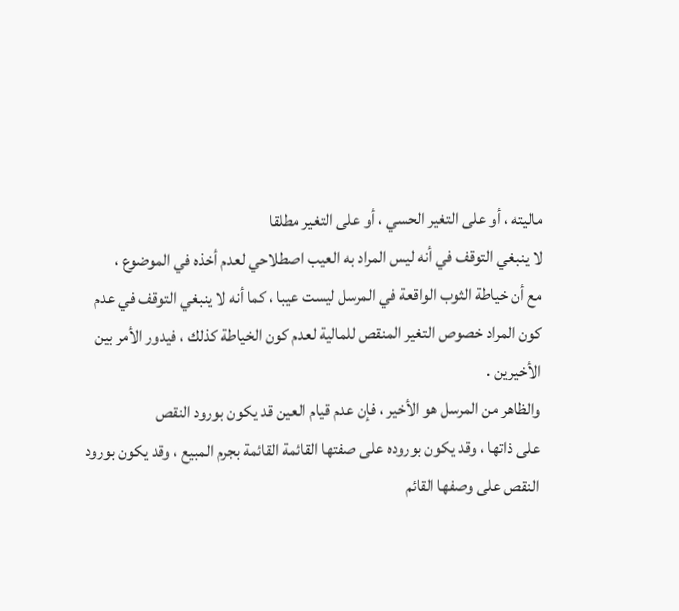ماليته ، أو على التغير الحسي ، أو على التغير مطلقا
لا ينبغي التوقف في أنه ليس المراد به العيب اصطلاحي لعدم أخذه في الموضوع ،
مع أن خياطة الثوب الواقعة في المرسل ليست عيبا ، كما أنه لا ينبغي التوقف في عدم
كون المراد خصوص التغير المنقص للمالية لعدم كون الخياطة كذلك ، فيدور الأمر بين
الأخيرين .
والظاهر من المرسل هو الأخير ، فإن عدم قيام العين قد يكون بورود النقص
على ذاتها ، وقد يكون بوروده على صفتها القائمة القائمة بجرم المبيع ، وقد يكون بورود
النقص على وصفها القائم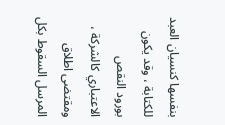بنفسها كنسيان العبد للكتابة ، وقد يكون بورود النقص
الاعتباري كالشركة ، ومقتضى اطلاق المرسل السقوط بكل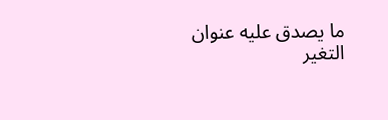ما يصدق عليه عنوان
التغير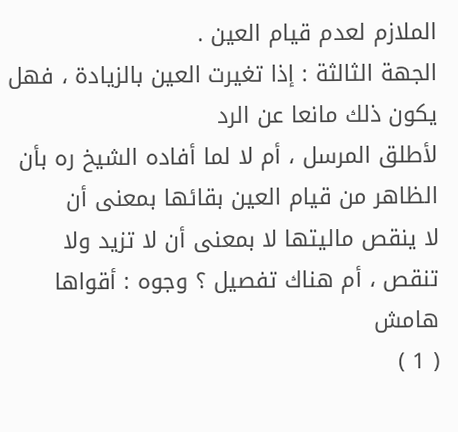الملازم لعدم قيام العين .
الجهة الثالثة : إذا تغيرت العين بالزيادة ، فهل يكون ذلك مانعا عن الرد
لأطلق المرسل ، أم لا لما أفاده الشيخ ره بأن الظاهر من قيام العين بقائها بمعنى أن
لا ينقص ماليتها لا بمعنى أن لا تزيد ولا تنقص ، أم هناك تفصيل ؟ وجوه : أقواها
هامش
( 1 )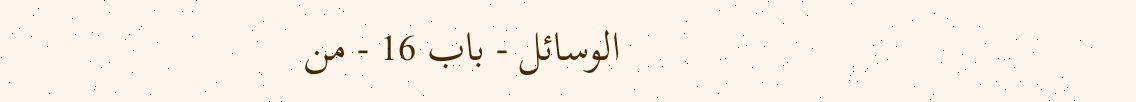الوسائل - باب 16 - من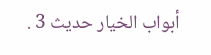أبواب الخيار حديث 3 .